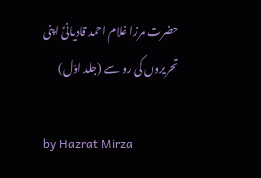حضرت مرزا غلام احمد قادیانیؑ اپنی تحریروں کی رو سے (جلد اوّل)

by Hazrat Mirza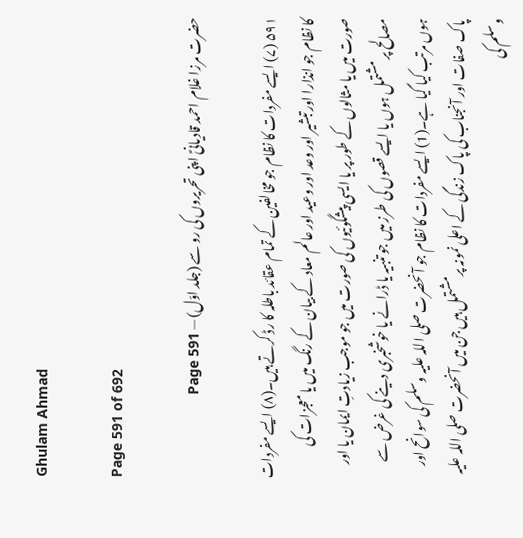Ghulam Ahmad

Page 591 of 692

حضرت مرزا غلام احمد قادیانیؑ اپنی تحریروں کی رو سے (جلد اوّل) — Page 591

۵۹۱ (۷) ایسے مفردات کا نظام جو مخالفین کے تمام عقائد باطلہ کا رڈ کرتے ہیں۔(۸) ایسے مفردات کا نظام جو انذارا اور تبشیر اور وعد اور وعید اور عالم معاد کے بیان کے رنگ میں یا معجزات کی صورت میں یا مثالوں کے طور پر یا ایسی پیشگوئیوں کی صورت میں جو موجب زیادتِ ایمان یا اور مصالح پر مشتمل ہوں یا ایسے قصوں کی طرز میں جو تنبیہ یا ڈرانے یا خوشخبری دینے کی غرض سے ہوں مرتب کیا گیا ہے۔(1) ایسے مفردات کا نظام جو آنحضرت صلی اللہ علیہ وسلم کی سوانح اور پاک صفات اور آنجناب کی پاک زندگی کے اعلی نمونہ پر مشتمل ہیں جن میں آنحضرت صلی اللہ علیہ وسلم کی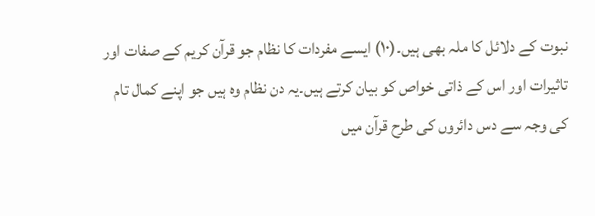نبوت کے دلائل کا ملہ بھی ہیں۔(۱۰) ایسے مفردات کا نظام جو قرآن کریم کے صفات اور تاثیرات اور اس کے ذاتی خواص کو بیان کرتے ہیں۔یہ دن نظام وہ ہیں جو اپنے کمال تام کی وجہ سے دس دائروں کی طرح قرآن میں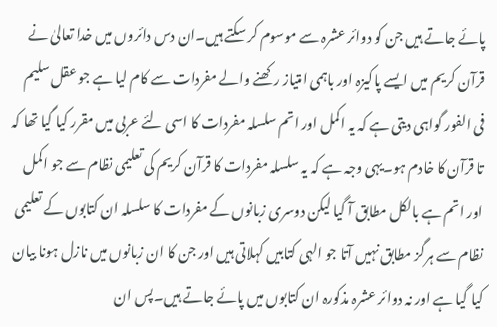پائے جاتے ہیں جن کو دوائر عشرہ سے موسوم کر سکتے ہیں۔ان دس دائروں میں خدا تعالیٰ نے قرآن کریم میں ایسے پاکیزہ اور باہمی امتیاز رکھنے والے مفردات سے کام لیا ہے جو عقل سلیم فی الفور گواہی دیتی ہے کہ یہ اکمل اور اتم سلسلہ مفردات کا اسی لئے عربی میں مقرر کیا گیا تھا کہ تا قرآن کا خادم ہو۔یہی وجہ ہے کہ یہ سلسلہ مفردات کا قرآن کریم کی تعلیمی نظام سے جو اکمل اور اتم ہے بالکل مطابق آ گیا لیکن دوسری زبانوں کے مفردات کا سلسلہ ان کتابوں کے تعلیمی نظام سے ہرگز مطابق نہیں آتا جو الہی کتابیں کہلاتی ہیں اور جن کا ان زبانوں میں نازل ہونا بیان کیا گیا ہے اور نہ دوائر عشرہ مذکورہ ان کتابوں میں پائے جاتے ہیں۔پس ان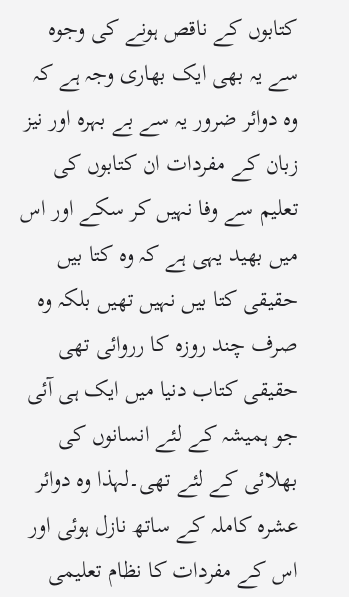کتابوں کے ناقص ہونے کی وجوہ سے یہ بھی ایک بھاری وجہ ہے کہ وہ دوائر ضرور یہ سے بے بہرہ اور نیز زبان کے مفردات ان کتابوں کی تعلیم سے وفا نہیں کر سکے اور اس میں بھید یہی ہے کہ وہ کتا بیں حقیقی کتا بیں نہیں تھیں بلکہ وہ صرف چند روزہ کا رروائی تھی حقیقی کتاب دنیا میں ایک ہی آئی جو ہمیشہ کے لئے انسانوں کی بھلائی کے لئے تھی۔لہذا وہ دوائر عشرہ کاملہ کے ساتھ نازل ہوئی اور اس کے مفردات کا نظام تعلیمی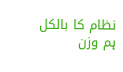نظام کا بالکل ہم وزن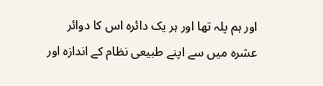اور ہم پلہ تھا اور ہر یک دائرہ اس کا دوائر عشرہ میں سے اپنے طبیعی نظام کے اندازہ اور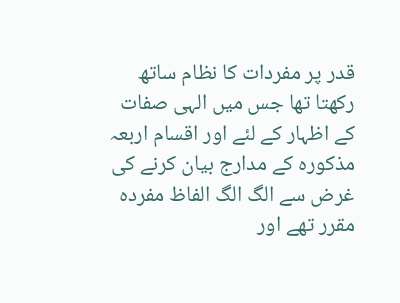قدر پر مفردات کا نظام ساتھ رکھتا تھا جس میں الہی صفات کے اظہار کے لئے اور اقسام اربعہ مذکورہ کے مدارج بیان کرنے کی غرض سے الگ الگ الفاظ مفردہ مقرر تھے اور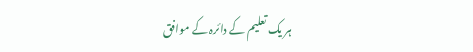ہر یک تعلیم کے دائرہ کے موافق